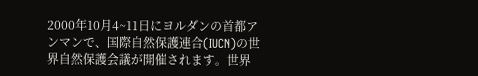2000年10月4~11日にヨルダンの首都アンマンで、国際自然保護連合(IUCN)の世界自然保護会議が開催されます。世界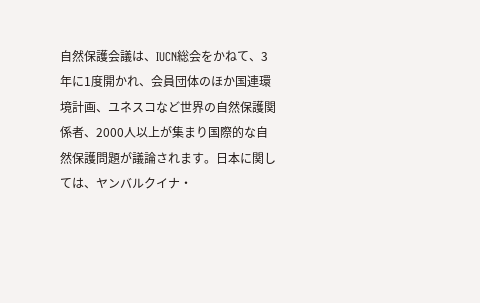自然保護会議は、IUCN総会をかねて、3年に1度開かれ、会員団体のほか国連環境計画、ユネスコなど世界の自然保護関係者、2000人以上が集まり国際的な自然保護問題が議論されます。日本に関しては、ヤンバルクイナ・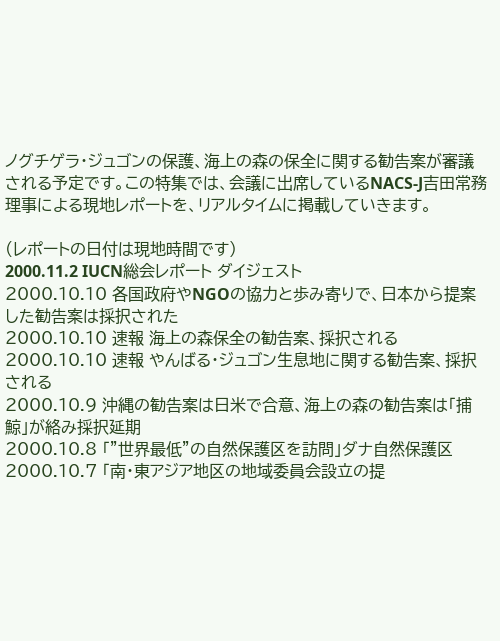ノグチゲラ・ジュゴンの保護、海上の森の保全に関する勧告案が審議される予定です。この特集では、会議に出席しているNACS-J吉田常務理事による現地レポートを、リアルタイムに掲載していきます。

(レポートの日付は現地時間です)
2000.11.2 IUCN総会レポート ダイジェスト
2000.10.10 各国政府やNGOの協力と歩み寄りで、日本から提案した勧告案は採択された
2000.10.10 速報 海上の森保全の勧告案、採択される
2000.10.10 速報 やんばる・ジュゴン生息地に関する勧告案、採択される
2000.10.9 沖縄の勧告案は日米で合意、海上の森の勧告案は「捕鯨」が絡み採択延期
2000.10.8 「"世界最低"の自然保護区を訪問」ダナ自然保護区
2000.10.7 「南・東アジア地区の地域委員会設立の提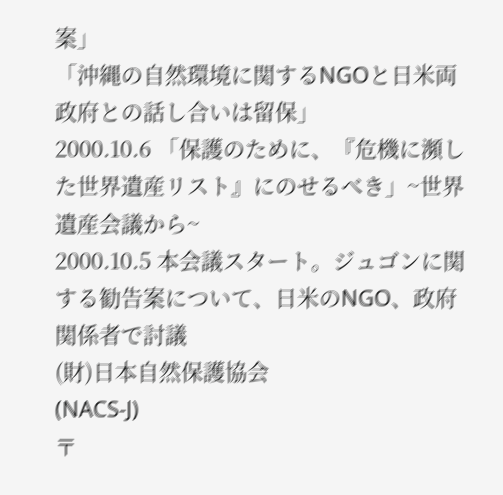案」
「沖縄の自然環境に関するNGOと日米両政府との話し合いは留保」
2000.10.6 「保護のために、『危機に瀕した世界遺産リスト』にのせるべき」~世界遺産会議から~
2000.10.5 本会議スタート。ジュゴンに関する勧告案について、日米のNGO、政府関係者で討議
(財)日本自然保護協会
(NACS‐J)
〒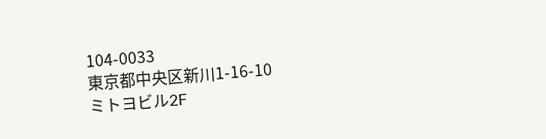104-0033
東京都中央区新川1-16-10
ミトヨビル2F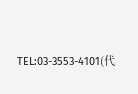TEL:03-3553-4101(代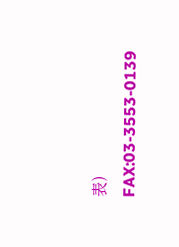表)
FAX:03-3553-0139